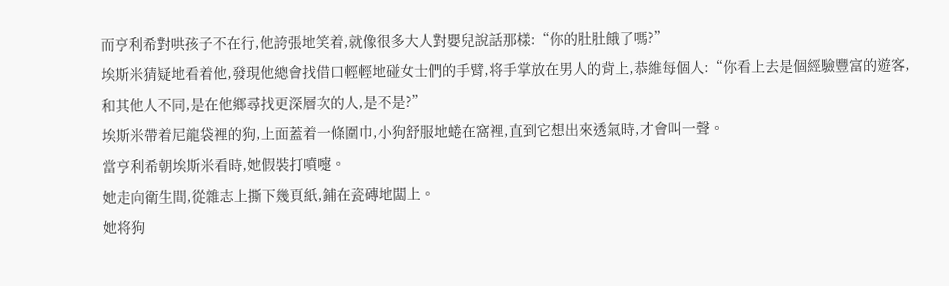而亨利希對哄孩子不在行,他誇張地笑着,就像很多大人對嬰兒說話那樣:“你的肚肚餓了嗎?”
埃斯米猜疑地看着他,發現他總會找借口輕輕地碰女士們的手臂,将手掌放在男人的背上,恭維每個人:“你看上去是個經驗豐富的遊客,和其他人不同,是在他鄉尋找更深層次的人,是不是?”
埃斯米帶着尼龍袋裡的狗,上面蓋着一條圍巾,小狗舒服地蜷在窩裡,直到它想出來透氣時,才會叫一聲。
當亨利希朝埃斯米看時,她假裝打噴嚏。
她走向衛生間,從雜志上撕下幾頁紙,鋪在瓷磚地闆上。
她将狗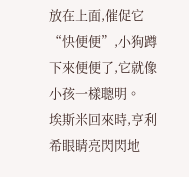放在上面,催促它“快便便”,小狗蹲下來便便了,它就像小孩一樣聰明。
埃斯米回來時,亨利希眼睛亮閃閃地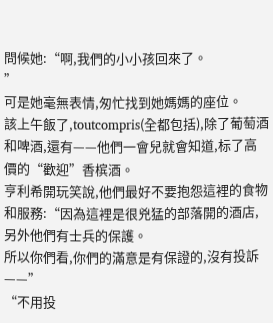問候她:“啊,我們的小小孩回來了。
”
可是她毫無表情,匆忙找到她媽媽的座位。
該上午飯了,toutcompris(全都包括),除了葡萄酒和啤酒,還有——他們一會兒就會知道,标了高價的“歡迎”香槟酒。
亨利希開玩笑說,他們最好不要抱怨這裡的食物和服務:“因為這裡是很兇猛的部落開的酒店,另外他們有士兵的保護。
所以你們看,你們的滿意是有保證的,沒有投訴——”
“不用投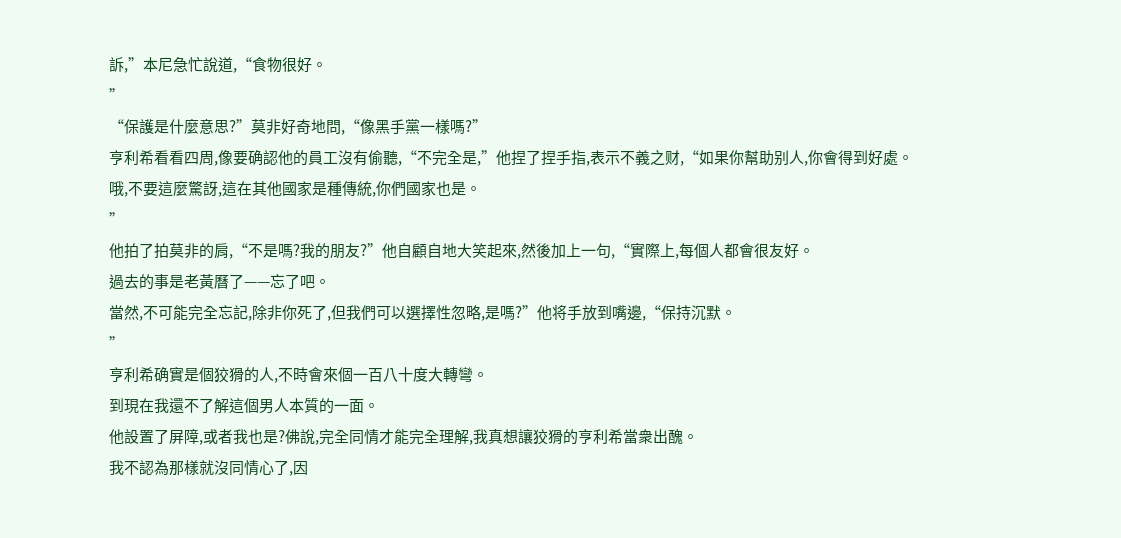訴,”本尼急忙說道,“食物很好。
”
“保護是什麼意思?”莫非好奇地問,“像黑手黨一樣嗎?”
亨利希看看四周,像要确認他的員工沒有偷聽,“不完全是,”他捏了捏手指,表示不義之财,“如果你幫助别人,你會得到好處。
哦,不要這麼驚訝,這在其他國家是種傳統,你們國家也是。
”
他拍了拍莫非的肩,“不是嗎?我的朋友?”他自顧自地大笑起來,然後加上一句,“實際上,每個人都會很友好。
過去的事是老黃曆了——忘了吧。
當然,不可能完全忘記,除非你死了,但我們可以選擇性忽略,是嗎?”他将手放到嘴邊,“保持沉默。
”
亨利希确實是個狡猾的人,不時會來個一百八十度大轉彎。
到現在我還不了解這個男人本質的一面。
他設置了屏障,或者我也是?佛說,完全同情才能完全理解,我真想讓狡猾的亨利希當衆出醜。
我不認為那樣就沒同情心了,因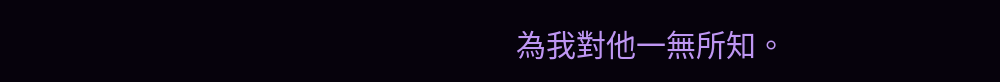為我對他一無所知。